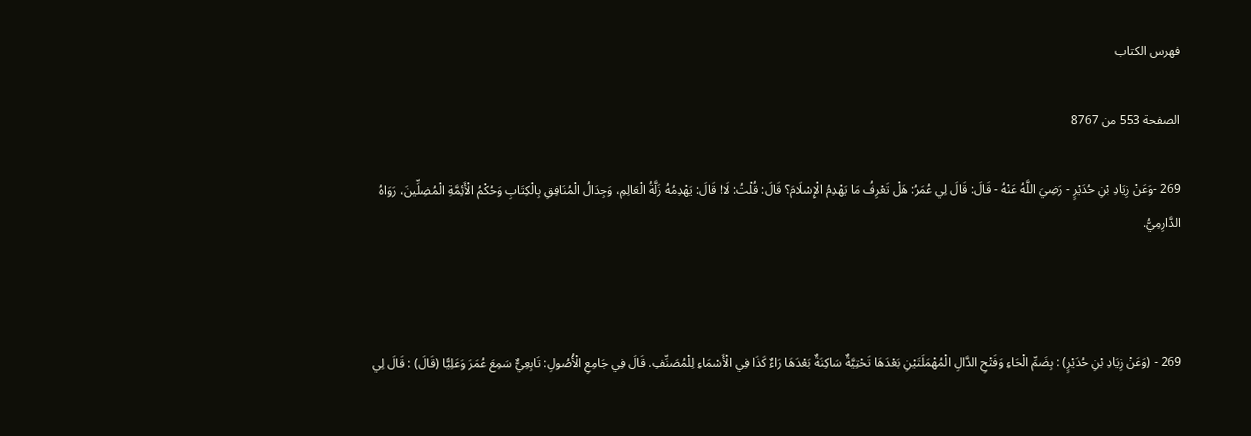فهرس الكتاب

الصفحة 553 من 8767

269 -وَعَنْ زِيَادِ بْنِ حُدَيْرٍ - رَضِيَ اللَّهُ عَنْهُ - قَالَ: قَالَ لِي عُمَرُ: هَلْ تَعْرِفُ مَا يَهْدِمُ الْإِسْلَامَ؟ قَالَ: قُلْتُ: لَا! قَالَ: يَهْدِمُهُ زَلَّةُ الْعَالِمِ، وَجِدَالُ الْمُنَافِقِ بِالْكِتَابِ وَحُكْمُ الْأَئِمَّةِ الْمُضِلِّينَ، رَوَاهُ الدَّارِمِيُّ.



269 - (وَعَنْ زِيَادِ بْنِ حُدَيْرٍ) : بِضَمِّ الْحَاءِ وَفَتْحِ الدَّالِ الْمُهْمَلَتَيْنِ بَعْدَهَا تَحْتِيَّةٌ سَاكِنَةٌ بَعْدَهَا رَاءٌ كَذَا فِي الْأَسْمَاءِ لِلْمُصَنِّفِ. قَالَ فِي جَامِعِ الْأُصُولِ: تَابِعِيٌّ سَمِعَ عُمَرَ وَعَلِيًّا (قَالَ) : قَالَ لِي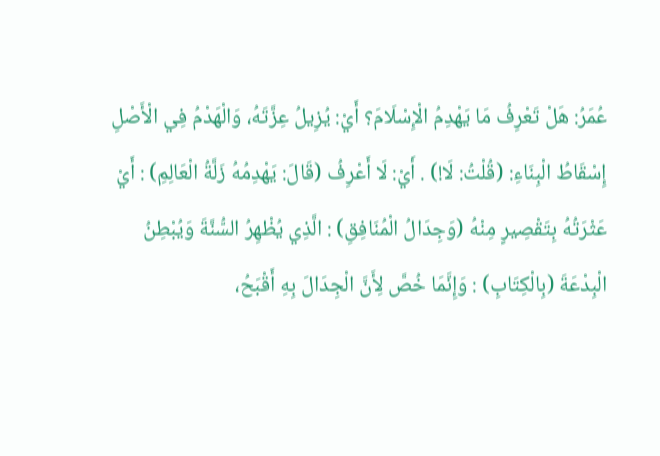عُمَرُ: هَلْ تَعْرِفُ مَا يَهْدِمُ الْإِسْلَامَ؟ أَيْ: يُزِيلُ عِزَّتَهُ، وَالْهَدْمُ فِي الْأَصْلِ إِسْقَاطُ الْبِنَاءِ: (قُلْتُ: لَا!) . أَيْ: لَا أَعْرِفُ (قَالَ: يَهْدِمُهُ زَلَّةُ الْعَالِمِ) : أَيْ عَثْرَتُهُ بِتَقْصِيرٍ مِنْهُ (وَجِدَالُ الْمُنَافِقِ) : الَّذِي يُظْهِرُ السُّنَّةَ وَيُبْطِنُ الْبِدْعَةَ (بِالْكِتَابِ) : وَإِنَّمَا خُصَّ لِأَنَّ الْجِدَالَ بِهِ أَقْبَحُ،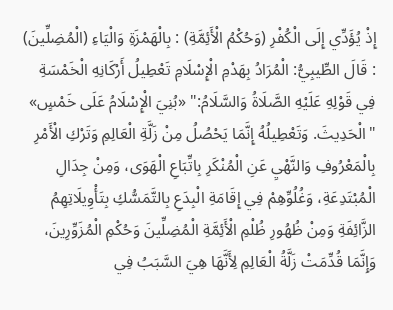إِذْ يُؤَدِّي إِلَى الْكُفْرِ (وَحُكْمُ الْأَئِمَّةِ) : بِالْهَمْزَةِ وَالْيَاءِ (الْمُضِلِّينَ) : قَالَ الطِّيبِيُّ: الْمُرَادُ بِهَدْمِ الْإِسْلَامِ تَعْطِيلُ أَرْكَانِهِ الْخَمْسَةِ فِي قَوْلِهِ عَلَيْهِ الصَّلَاةُ وَالسَّلَامُ:" «بُنِيَ الْإِسْلَامُ عَلَى خَمْسٍ» "الْحَدِيثَ. وَتَعْطِيلُهُ إِنَّمَا يَحْصُلُ مِنْ زَلَّةِ الْعَالِمِ وَتَرْكِ الْأَمْرِ بِالْمَعْرُوفِ وَالنَّهْيِ عَنِ الْمُنْكَرِ بِاتِّبَاعِ الْهَوَى، وَمِنْ جِدَالِ الْمُبْتَدِعَةِ، وَغُلُوِّهِمْ فِي إِقَامَةِ الْبِدَعِ بِالتَّمَسُّكِ بِتَأْوِيلَاتِهِمُ الزَّائِفَةِ وَمِنْ ظُهُورِ ظُلْمِ الْأَئِمَّةِ الْمُضِلِّينَ وَحُكْمِ الْمُزَوِّرِينَ، وَإِنَّمَا قُدِّمَتْ زَلَّةُ الْعَالِمِ لِأَنَّهَا هِيَ السَّبَبُ فِي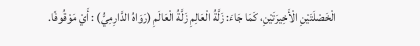الْخَصْلَتَيْنِ الْأَخِيرَتَيْنِ، كَمَا جَاءَ: زَلَّةُ الْعَالِمِ زَلَّةُ الْعَالَمِ (رَوَاهُ الدَّارِمِيُّ) : أَيْ مَوْقُوفًا.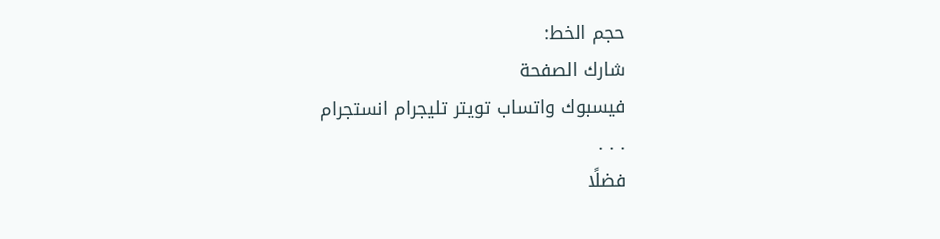حجم الخط:
شارك الصفحة
فيسبوك واتساب تويتر تليجرام انستجرام
. . .
فضلًا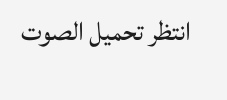انتظر تحميل الصوت